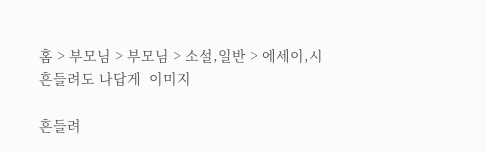홈 > 부모님 > 부모님 > 소설,일반 > 에세이,시
흔들려도 나답게  이미지

흔들려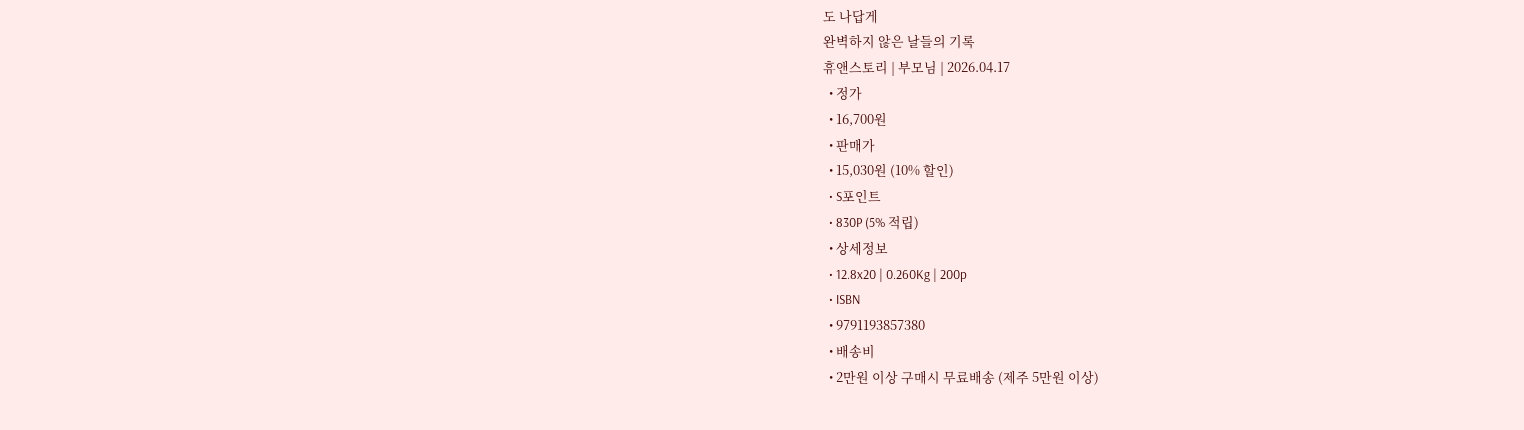도 나답게
완벽하지 않은 날들의 기록
휴앤스토리 | 부모님 | 2026.04.17
  • 정가
  • 16,700원
  • 판매가
  • 15,030원 (10% 할인)
  • S포인트
  • 830P (5% 적립)
  • 상세정보
  • 12.8x20 | 0.260Kg | 200p
  • ISBN
  • 9791193857380
  • 배송비
  • 2만원 이상 구매시 무료배송 (제주 5만원 이상)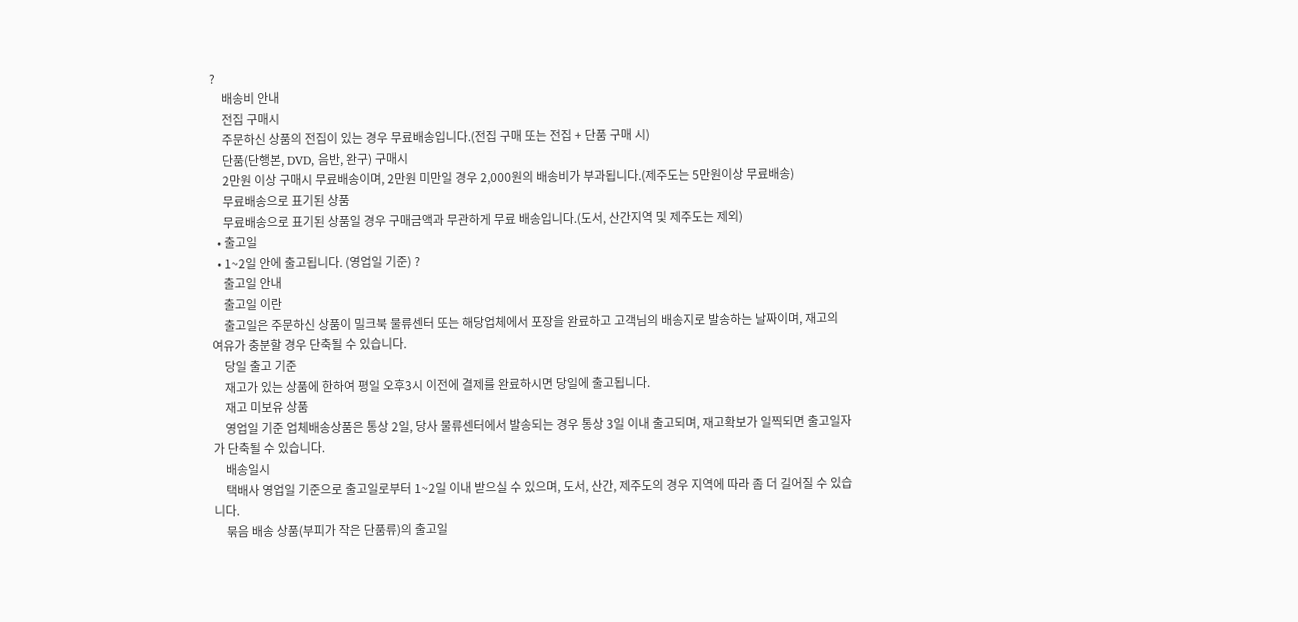?
    배송비 안내
    전집 구매시
    주문하신 상품의 전집이 있는 경우 무료배송입니다.(전집 구매 또는 전집 + 단품 구매 시)
    단품(단행본, DVD, 음반, 완구) 구매시
    2만원 이상 구매시 무료배송이며, 2만원 미만일 경우 2,000원의 배송비가 부과됩니다.(제주도는 5만원이상 무료배송)
    무료배송으로 표기된 상품
    무료배송으로 표기된 상품일 경우 구매금액과 무관하게 무료 배송입니다.(도서, 산간지역 및 제주도는 제외)
  • 출고일
  • 1~2일 안에 출고됩니다. (영업일 기준) ?
    출고일 안내
    출고일 이란
    출고일은 주문하신 상품이 밀크북 물류센터 또는 해당업체에서 포장을 완료하고 고객님의 배송지로 발송하는 날짜이며, 재고의 여유가 충분할 경우 단축될 수 있습니다.
    당일 출고 기준
    재고가 있는 상품에 한하여 평일 오후3시 이전에 결제를 완료하시면 당일에 출고됩니다.
    재고 미보유 상품
    영업일 기준 업체배송상품은 통상 2일, 당사 물류센터에서 발송되는 경우 통상 3일 이내 출고되며, 재고확보가 일찍되면 출고일자가 단축될 수 있습니다.
    배송일시
    택배사 영업일 기준으로 출고일로부터 1~2일 이내 받으실 수 있으며, 도서, 산간, 제주도의 경우 지역에 따라 좀 더 길어질 수 있습니다.
    묶음 배송 상품(부피가 작은 단품류)의 출고일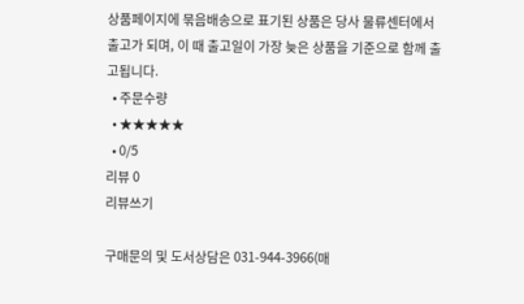상품페이지에 묶음배송으로 표기된 상품은 당사 물류센터에서 출고가 되며, 이 때 출고일이 가장 늦은 상품을 기준으로 함께 출고됩니다.
  • 주문수량
  • ★★★★★
  • 0/5
리뷰 0
리뷰쓰기

구매문의 및 도서상담은 031-944-3966(매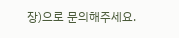장)으로 문의해주세요.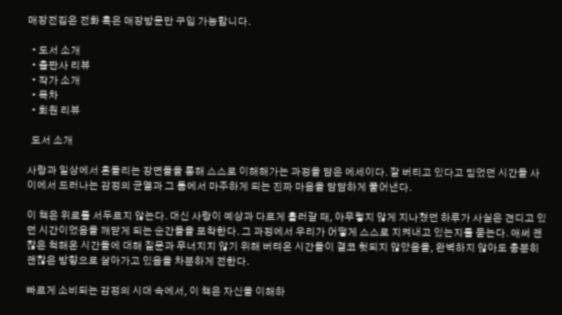매장전집은 전화 혹은 매장방문만 구입 가능합니다.

  • 도서 소개
  • 출판사 리뷰
  • 작가 소개
  • 목차
  • 회원 리뷰

  도서 소개

사랑과 일상에서 흔들리는 장면들을 통해 스스로 이해해가는 과정을 담은 에세이다. 잘 버티고 있다고 믿었던 시간들 사이에서 드러나는 감정의 균열과 그 틈에서 마주하게 되는 진짜 마음을 담담하게 풀어낸다.

이 책은 위로를 서두르지 않는다. 대신 사랑이 예상과 다르게 흘러갈 때, 아무렇지 않게 지나쳤던 하루가 사실은 견디고 있던 시간이었음을 깨닫게 되는 순간들을 포착한다. 그 과정에서 우리가 어떻게 스스로 지켜내고 있는지를 묻는다. 애써 괜찮은 척해온 시간들에 대해 질문과 무너지지 않기 위해 버텨온 시간들이 결코 헛되지 않았음을, 완벽하지 않아도 충분히 괜찮은 방향으로 살아가고 있음을 차분하게 전한다.

빠르게 소비되는 감정의 시대 속에서, 이 책은 자신을 이해하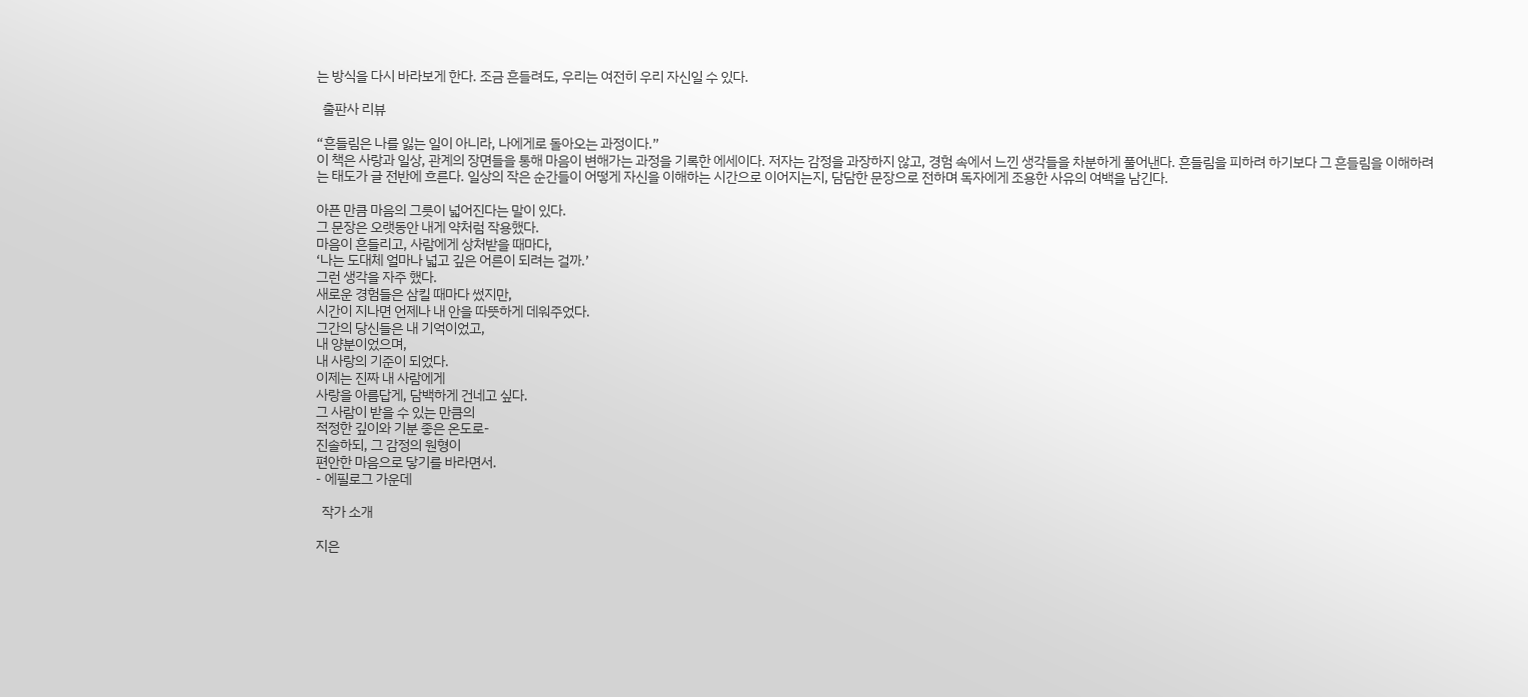는 방식을 다시 바라보게 한다. 조금 흔들려도, 우리는 여전히 우리 자신일 수 있다.

  출판사 리뷰

“흔들림은 나를 잃는 일이 아니라, 나에게로 돌아오는 과정이다.”
이 책은 사랑과 일상, 관계의 장면들을 통해 마음이 변해가는 과정을 기록한 에세이다. 저자는 감정을 과장하지 않고, 경험 속에서 느낀 생각들을 차분하게 풀어낸다. 흔들림을 피하려 하기보다 그 흔들림을 이해하려는 태도가 글 전반에 흐른다. 일상의 작은 순간들이 어떻게 자신을 이해하는 시간으로 이어지는지, 담담한 문장으로 전하며 독자에게 조용한 사유의 여백을 남긴다.

아픈 만큼 마음의 그릇이 넓어진다는 말이 있다.
그 문장은 오랫동안 내게 약처럼 작용했다.
마음이 흔들리고, 사람에게 상처받을 때마다,
‘나는 도대체 얼마나 넓고 깊은 어른이 되려는 걸까.’
그런 생각을 자주 했다.
새로운 경험들은 삼킬 때마다 썼지만,
시간이 지나면 언제나 내 안을 따뜻하게 데워주었다.
그간의 당신들은 내 기억이었고,
내 양분이었으며,
내 사랑의 기준이 되었다.
이제는 진짜 내 사람에게
사랑을 아름답게, 담백하게 건네고 싶다.
그 사람이 받을 수 있는 만큼의
적정한 깊이와 기분 좋은 온도로-
진솔하되, 그 감정의 원형이
편안한 마음으로 닿기를 바라면서.
- 에필로그 가운데

  작가 소개

지은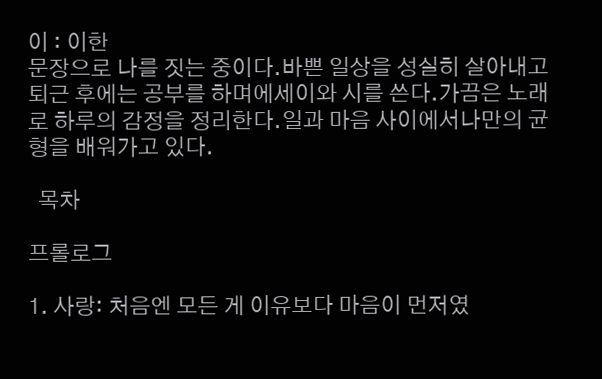이 : 이한
문장으로 나를 짓는 중이다.바쁜 일상을 성실히 살아내고퇴근 후에는 공부를 하며에세이와 시를 쓴다.가끔은 노래로 하루의 감정을 정리한다.일과 마음 사이에서나만의 균형을 배워가고 있다.

  목차

프롤로그

1. 사랑: 처음엔 모든 게 이유보다 마음이 먼저였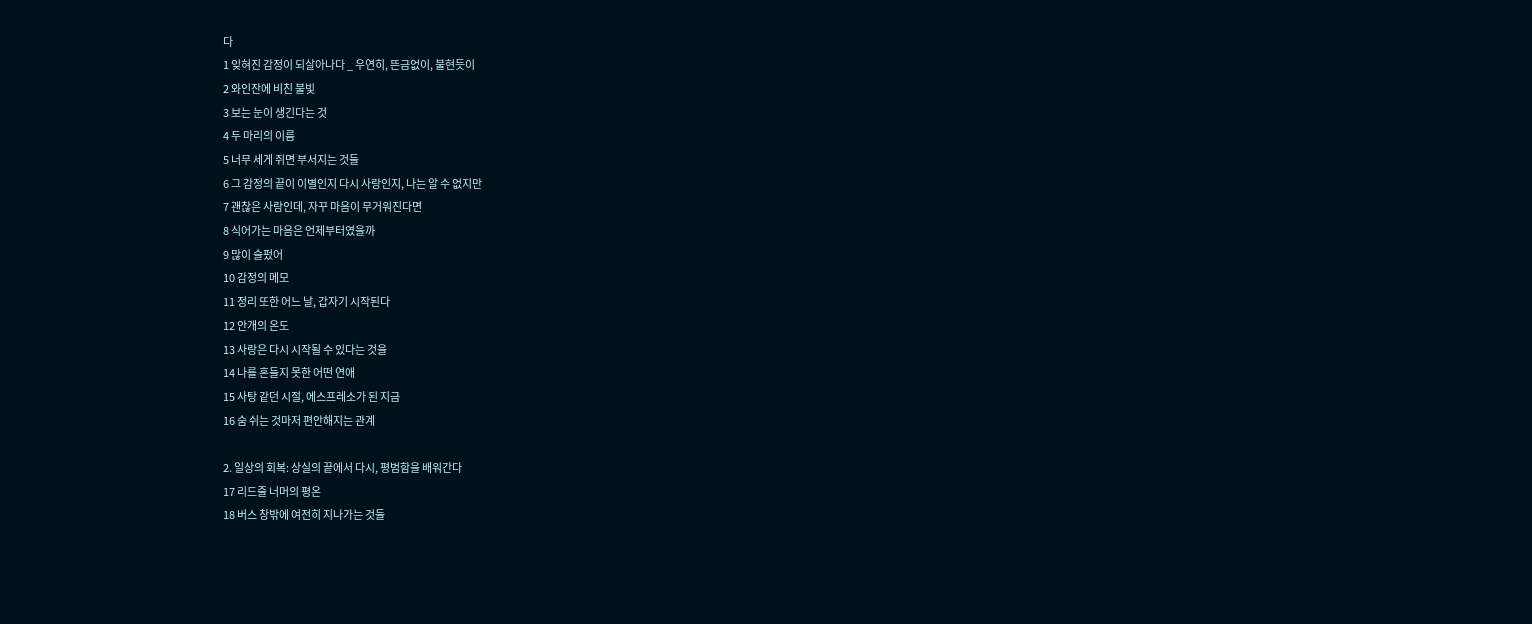다
1 잊혀진 감정이 되살아나다 _ 우연히, 뜬금없이, 불현듯이
2 와인잔에 비친 불빛
3 보는 눈이 생긴다는 것
4 두 마리의 이름
5 너무 세게 쥐면 부서지는 것들
6 그 감정의 끝이 이별인지 다시 사랑인지, 나는 알 수 없지만
7 괜찮은 사람인데, 자꾸 마음이 무거워진다면
8 식어가는 마음은 언제부터였을까
9 많이 슬펐어
10 감정의 메모
11 정리 또한 어느 날, 갑자기 시작된다
12 안개의 온도
13 사랑은 다시 시작될 수 있다는 것을
14 나를 흔들지 못한 어떤 연애
15 사탕 같던 시절, 에스프레소가 된 지금
16 숨 쉬는 것마저 편안해지는 관계

2. 일상의 회복: 상실의 끝에서 다시, 평범함을 배워간다
17 리드줄 너머의 평온
18 버스 창밖에 여전히 지나가는 것들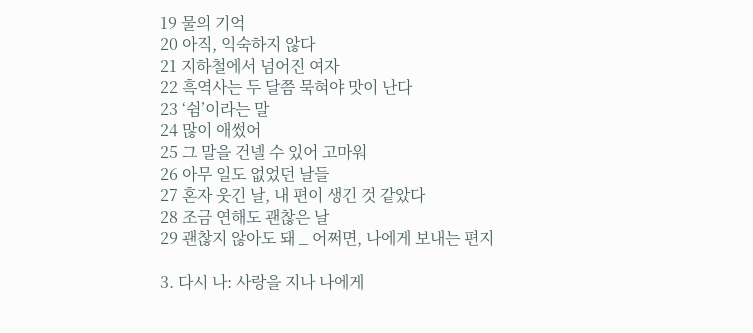19 물의 기억
20 아직, 익숙하지 않다
21 지하철에서 넘어진 여자
22 흑역사는 두 달쯤 묵혀야 맛이 난다
23 ‘쉼’이라는 말
24 많이 애썼어
25 그 말을 건넬 수 있어 고마워
26 아무 일도 없었던 날들
27 혼자 웃긴 날, 내 편이 생긴 것 같았다
28 조금 연해도 괜찮은 날
29 괜찮지 않아도 돼 _ 어쩌면, 나에게 보내는 편지

3. 다시 나: 사랑을 지나 나에게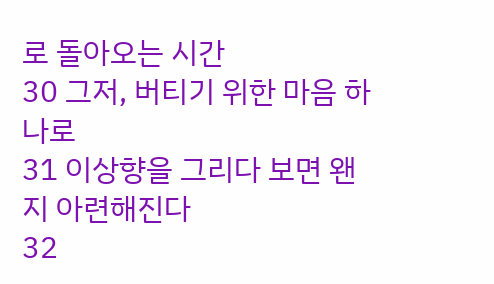로 돌아오는 시간
30 그저, 버티기 위한 마음 하나로
31 이상향을 그리다 보면 왠지 아련해진다
32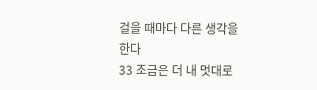걸을 때마다 다른 생각을 한다
33 조금은 더 내 멋대로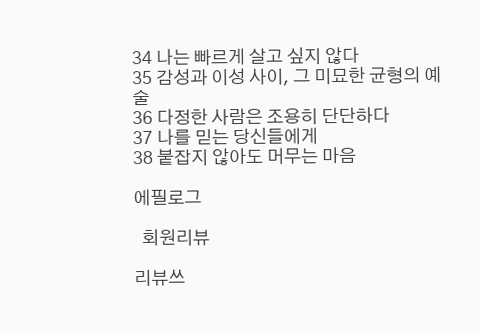34 나는 빠르게 살고 싶지 않다
35 감성과 이성 사이, 그 미묘한 균형의 예술
36 다정한 사람은 조용히 단단하다
37 나를 믿는 당신들에게
38 붙잡지 않아도 머무는 마음

에필로그

  회원리뷰

리뷰쓰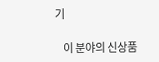기

    이 분야의 신상품